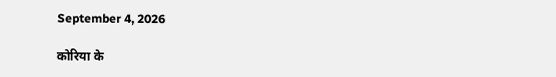September 4, 2026

कोरिया के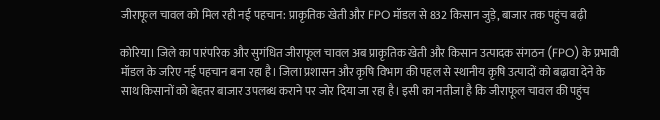जीराफूल चावल को मिल रही नई पहचान: प्राकृतिक खेती और FPO मॉडल से 832 किसान जुड़े, बाजार तक पहुंच बढ़ी

कोरिया। जिले का पारंपरिक और सुगंधित जीराफूल चावल अब प्राकृतिक खेती और किसान उत्पादक संगठन (FPO) के प्रभावी मॉडल के जरिए नई पहचान बना रहा है। जिला प्रशासन और कृषि विभाग की पहल से स्थानीय कृषि उत्पादों को बढ़ावा देने के साथ किसानों को बेहतर बाजार उपलब्ध कराने पर जोर दिया जा रहा है। इसी का नतीजा है कि जीराफूल चावल की पहुंच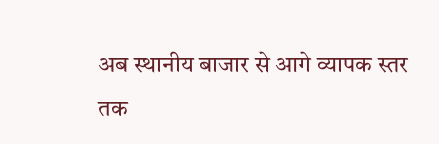अब स्थानीय बाजार से आगे व्यापक स्तर तक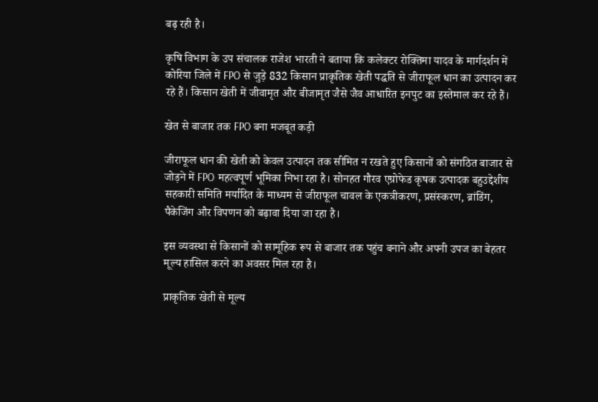बढ़ रही है।

कृषि विभाग के उप संचालक राजेश भारती ने बताया कि कलेक्टर रोक्तिमा यादव के मार्गदर्शन में कोरिया जिले में FPO से जुड़े 832 किसान प्राकृतिक खेती पद्धति से जीराफूल धान का उत्पादन कर रहे हैं। किसान खेती में जीवामृत और बीजामृत जैसे जैव आधारित इनपुट का इस्तेमाल कर रहे हैं।

खेत से बाजार तक FPO बना मजबूत कड़ी

जीराफूल धान की खेती को केवल उत्पादन तक सीमित न रखते हुए किसानों को संगठित बाजार से जोड़ने में FPO महत्वपूर्ण भूमिका निभा रहा है। सोनहत गौरव एग्रोफेड कृषक उत्पादक बहुउद्देशीय सहकारी समिति मर्यादित के माध्यम से जीराफूल चावल के एकत्रीकरण, प्रसंस्करण, ब्रांडिंग, पैकेजिंग और विपणन को बढ़ावा दिया जा रहा है।

इस व्यवस्था से किसानों को सामूहिक रूप से बाजार तक पहुंच बनाने और अपनी उपज का बेहतर मूल्य हासिल करने का अवसर मिल रहा है।

प्राकृतिक खेती से मूल्य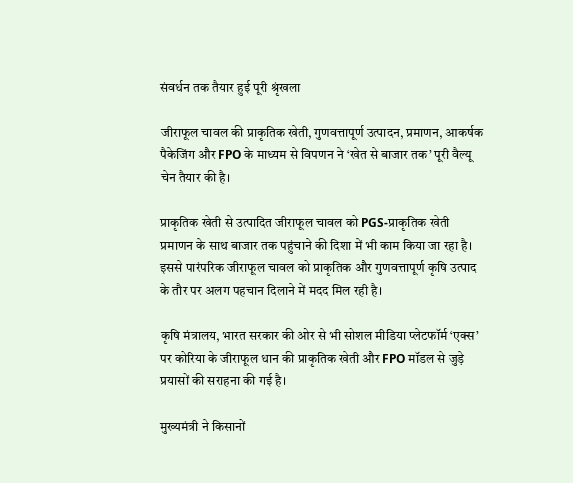संवर्धन तक तैयार हुई पूरी श्रृंखला

जीराफूल चावल की प्राकृतिक खेती, गुणवत्तापूर्ण उत्पादन, प्रमाणन, आकर्षक पैकेजिंग और FPO के माध्यम से विपणन ने ‘खेत से बाजार तक’ पूरी वैल्यू चेन तैयार की है।

प्राकृतिक खेती से उत्पादित जीराफूल चावल को PGS-प्राकृतिक खेती प्रमाणन के साथ बाजार तक पहुंचाने की दिशा में भी काम किया जा रहा है। इससे पारंपरिक जीराफूल चावल को प्राकृतिक और गुणवत्तापूर्ण कृषि उत्पाद के तौर पर अलग पहचान दिलाने में मदद मिल रही है।

कृषि मंत्रालय, भारत सरकार की ओर से भी सोशल मीडिया प्लेटफॉर्म ‘एक्स’ पर कोरिया के जीराफूल धान की प्राकृतिक खेती और FPO मॉडल से जुड़े प्रयासों की सराहना की गई है।

मुख्यमंत्री ने किसानों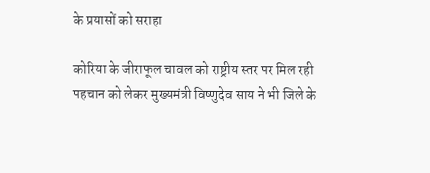के प्रयासों को सराहा

कोरिया के जीराफूल चावल को राष्ट्रीय स्तर पर मिल रही पहचान को लेकर मुख्यमंत्री विष्णुदेव साय ने भी जिले के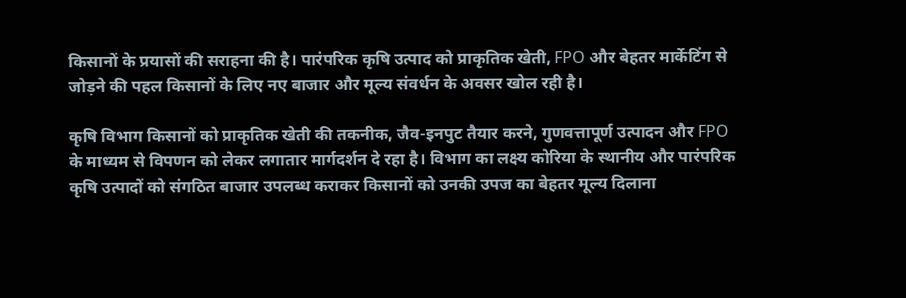किसानों के प्रयासों की सराहना की है। पारंपरिक कृषि उत्पाद को प्राकृतिक खेती, FPO और बेहतर मार्केटिंग से जोड़ने की पहल किसानों के लिए नए बाजार और मूल्य संवर्धन के अवसर खोल रही है।

कृषि विभाग किसानों को प्राकृतिक खेती की तकनीक, जैव-इनपुट तैयार करने, गुणवत्तापूर्ण उत्पादन और FPO के माध्यम से विपणन को लेकर लगातार मार्गदर्शन दे रहा है। विभाग का लक्ष्य कोरिया के स्थानीय और पारंपरिक कृषि उत्पादों को संगठित बाजार उपलब्ध कराकर किसानों को उनकी उपज का बेहतर मूल्य दिलाना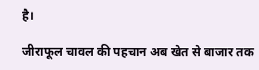है।

जीराफूल चावल की पहचान अब खेत से बाजार तक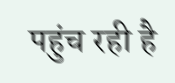पहुंच रही है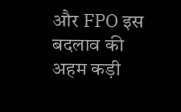और FPO इस बदलाव की अहम कड़ी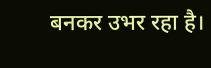बनकर उभर रहा है।